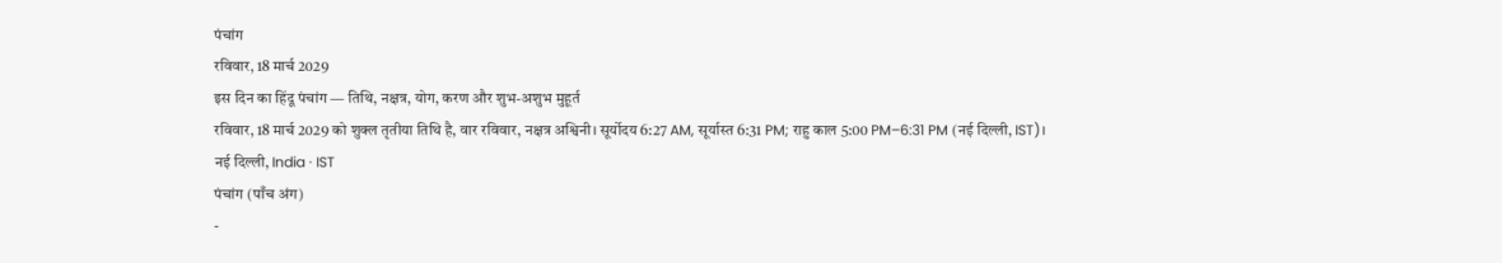पंचांग
रविवार, 18 मार्च 2029
इस दिन का हिंदू पंचांग — तिथि, नक्षत्र, योग, करण और शुभ-अशुभ मुहूर्त
रविवार, 18 मार्च 2029 को शुक्ल तृतीया तिथि है, वार रविवार, नक्षत्र अश्विनी। सूर्योदय 6:27 AM, सूर्यास्त 6:31 PM; राहु काल 5:00 PM–6:31 PM (नई दिल्ली, IST)।
नई दिल्ली, India · IST
पंचांग (पाँच अंग)
-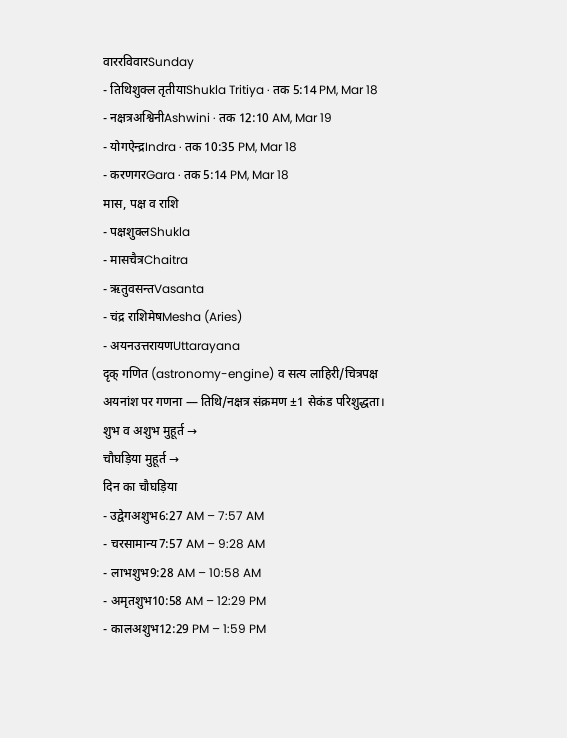वाररविवारSunday
- तिथिशुक्ल तृतीयाShukla Tritiya · तक 5:14 PM, Mar 18
- नक्षत्रअश्विनीAshwini · तक 12:10 AM, Mar 19
- योगऐन्द्रIndra · तक 10:35 PM, Mar 18
- करणगरGara · तक 5:14 PM, Mar 18
मास, पक्ष व राशि
- पक्षशुक्लShukla
- मासचैत्रChaitra
- ऋतुवसन्तVasanta
- चंद्र राशिमेषMesha (Aries)
- अयनउत्तरायणUttarayana
दृक् गणित (astronomy-engine) व सत्य लाहिरी/चित्रपक्ष अयनांश पर गणना — तिथि/नक्षत्र संक्रमण ±1 सेकंड परिशुद्धता।
शुभ व अशुभ मुहूर्त →
चौघड़िया मुहूर्त →
दिन का चौघड़िया
- उद्वेगअशुभ6:27 AM – 7:57 AM
- चरसामान्य7:57 AM – 9:28 AM
- लाभशुभ9:28 AM – 10:58 AM
- अमृतशुभ10:58 AM – 12:29 PM
- कालअशुभ12:29 PM – 1:59 PM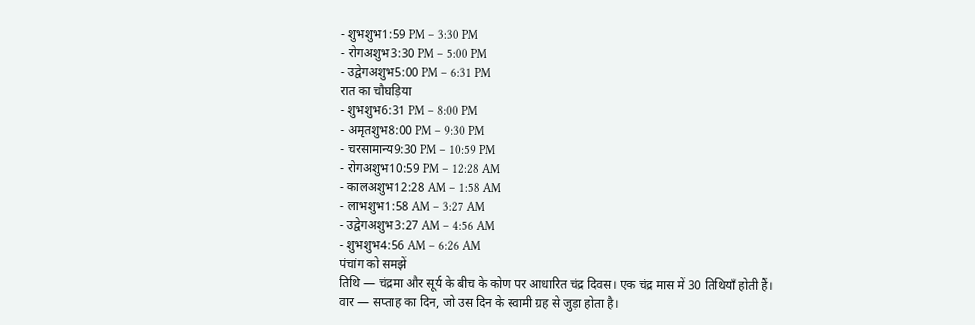- शुभशुभ1:59 PM – 3:30 PM
- रोगअशुभ3:30 PM – 5:00 PM
- उद्वेगअशुभ5:00 PM – 6:31 PM
रात का चौघड़िया
- शुभशुभ6:31 PM – 8:00 PM
- अमृतशुभ8:00 PM – 9:30 PM
- चरसामान्य9:30 PM – 10:59 PM
- रोगअशुभ10:59 PM – 12:28 AM
- कालअशुभ12:28 AM – 1:58 AM
- लाभशुभ1:58 AM – 3:27 AM
- उद्वेगअशुभ3:27 AM – 4:56 AM
- शुभशुभ4:56 AM – 6:26 AM
पंचांग को समझें
तिथि — चंद्रमा और सूर्य के बीच के कोण पर आधारित चंद्र दिवस। एक चंद्र मास में 30 तिथियाँ होती हैं।
वार — सप्ताह का दिन, जो उस दिन के स्वामी ग्रह से जुड़ा होता है।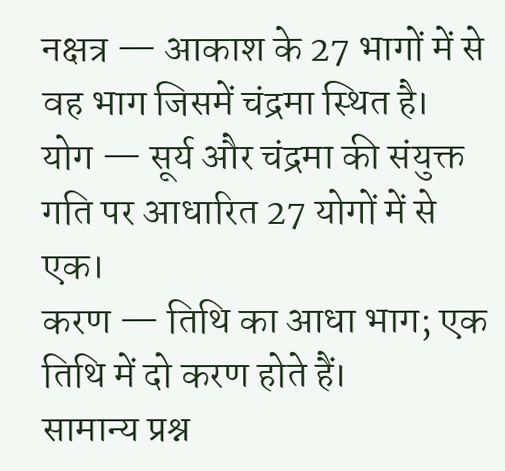नक्षत्र — आकाश के 27 भागों में से वह भाग जिसमें चंद्रमा स्थित है।
योग — सूर्य और चंद्रमा की संयुक्त गति पर आधारित 27 योगों में से एक।
करण — तिथि का आधा भाग; एक तिथि में दो करण होते हैं।
सामान्य प्रश्न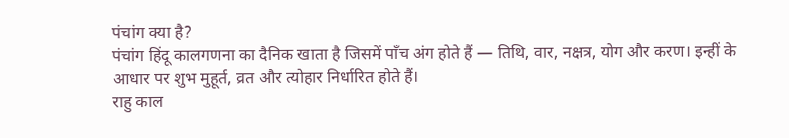पंचांग क्या है?
पंचांग हिंदू कालगणना का दैनिक खाता है जिसमें पाँच अंग होते हैं — तिथि, वार, नक्षत्र, योग और करण। इन्हीं के आधार पर शुभ मुहूर्त, व्रत और त्योहार निर्धारित होते हैं।
राहु काल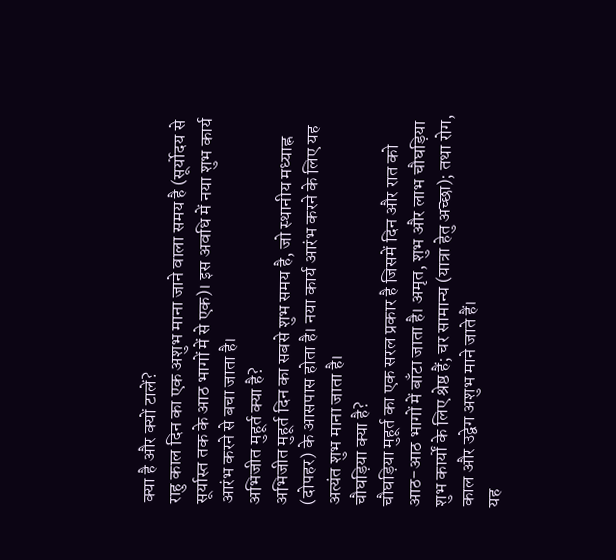क्या है और क्यों टालें?
राहु काल दिन का एक अशुभ माना जाने वाला समय है (सूर्योदय से सूर्यास्त तक के आठ भागों में से एक)। इस अवधि में नया शुभ कार्य आरंभ करने से बचा जाता है।
अभिजीत मुहूर्त क्या है?
अभिजीत मुहूर्त दिन का सबसे शुभ समय है, जो स्थानीय मध्याह्न (दोपहर) के आसपास होता है। नया कार्य आरंभ करने के लिए यह अत्यंत शुभ माना जाता है।
चौघड़िया क्या है?
चौघड़िया मुहूर्त का एक सरल प्रकार है जिसमें दिन और रात को आठ-आठ भागों में बाँटा जाता है। अमृत, शुभ और लाभ चौघड़िया शुभ कार्यों के लिए श्रेष्ठ हैं; चर सामान्य (यात्रा हेतु अच्छा); तथा रोग, काल और उद्वेग अशुभ माने जाते हैं।
यह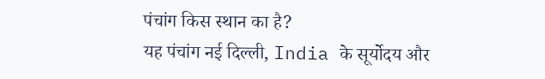पंचांग किस स्थान का है?
यह पंचांग नई दिल्ली, India के सूर्योदय और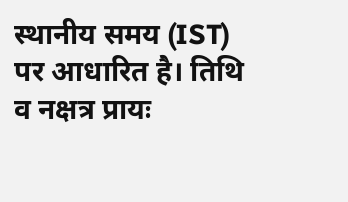स्थानीय समय (IST) पर आधारित है। तिथि व नक्षत्र प्रायः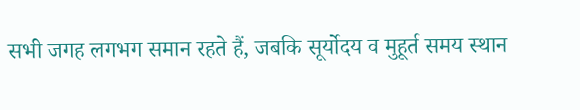सभी जगह लगभग समान रहते हैं, जबकि सूर्योदय व मुहूर्त समय स्थान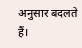अनुसार बदलते हैं।